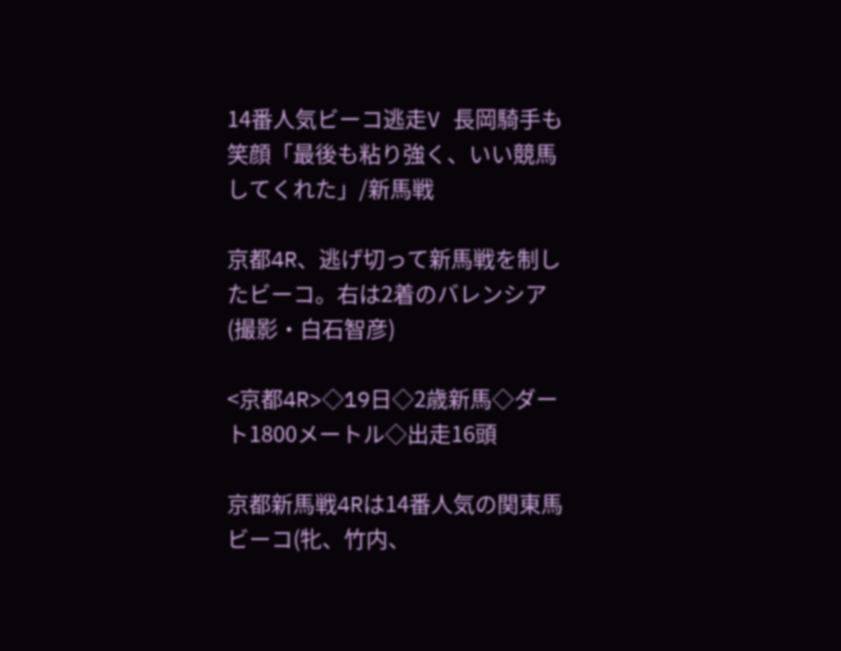14番人気ビーコ逃走V 長岡騎手も笑顔「最後も粘り強く、いい競馬してくれた」/新馬戦

京都4R、逃げ切って新馬戦を制したビーコ。右は2着のバレンシア(撮影・白石智彦)

<京都4R>◇19日◇2歳新馬◇ダート1800メートル◇出走16頭

京都新馬戦4Rは14番人気の関東馬ビーコ(牝、竹内、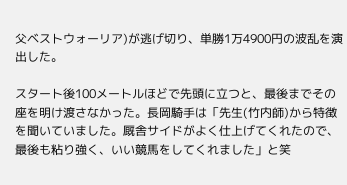父ベストウォーリア)が逃げ切り、単勝1万4900円の波乱を演出した。

スタート後100メートルほどで先頭に立つと、最後までその座を明け渡さなかった。長岡騎手は「先生(竹内師)から特徴を聞いていました。厩舎サイドがよく仕上げてくれたので、最後も粘り強く、いい競馬をしてくれました」と笑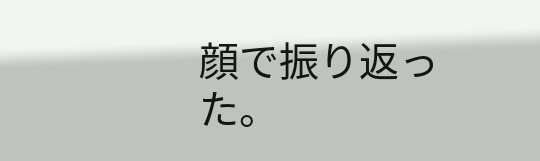顔で振り返った。